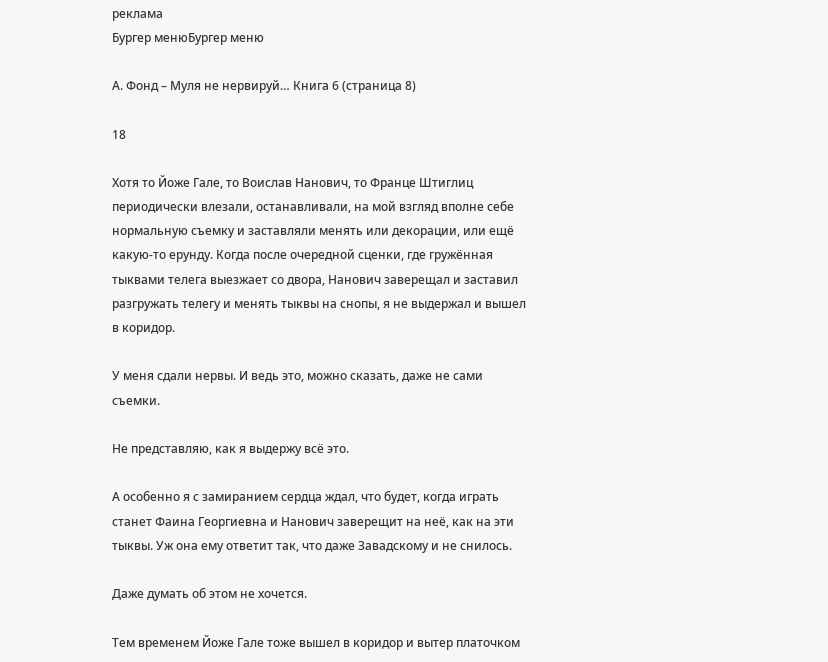реклама
Бургер менюБургер меню

А. Фонд – Муля не нервируй… Книга 6 (страница 8)

18

Хотя то Йоже Гале, то Воислав Нанович, то Франце Штиглиц периодически влезали, останавливали, на мой взгляд вполне себе нормальную съемку и заставляли менять или декорации, или ещё какую-то ерунду. Когда после очередной сценки, где гружённая тыквами телега выезжает со двора, Нанович заверещал и заставил разгружать телегу и менять тыквы на снопы, я не выдержал и вышел в коридор.

У меня сдали нервы. И ведь это, можно сказать, даже не сами съемки.

Не представляю, как я выдержу всё это.

А особенно я с замиранием сердца ждал, что будет, когда играть станет Фаина Георгиевна и Нанович заверещит на неё, как на эти тыквы. Уж она ему ответит так, что даже Завадскому и не снилось.

Даже думать об этом не хочется.

Тем временем Йоже Гале тоже вышел в коридор и вытер платочком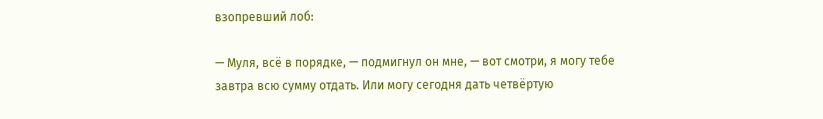взопревший лоб:

— Муля, всё в порядке, — подмигнул он мне, — вот смотри, я могу тебе завтра всю сумму отдать. Или могу сегодня дать четвёртую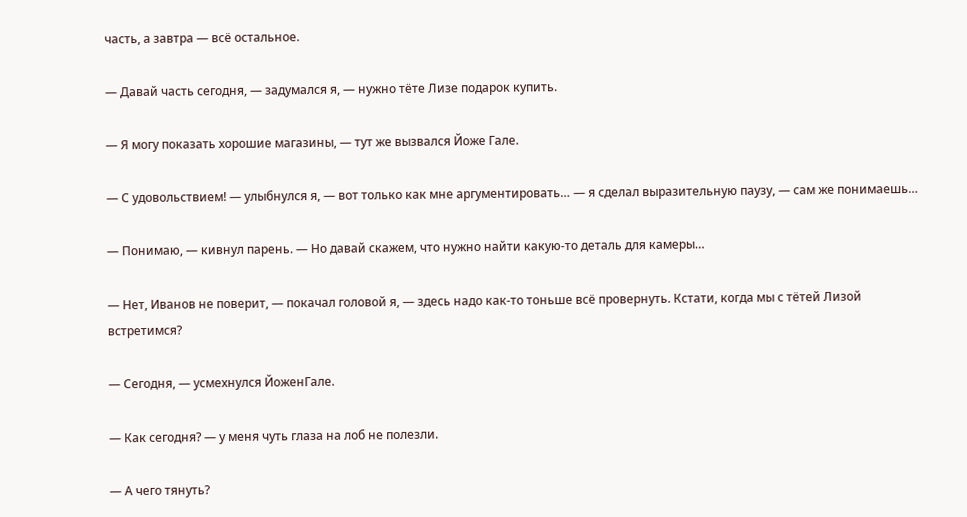часть, а завтра — всё остальное.

— Давай часть сегодня, — задумался я, — нужно тёте Лизе подарок купить.

— Я могу показать хорошие магазины, — тут же вызвался Йоже Гале.

— С удовольствием! — улыбнулся я, — вот только как мне аргументировать… — я сделал выразительную паузу, — сам же понимаешь…

— Понимаю, — кивнул парень. — Но давай скажем, что нужно найти какую-то деталь для камеры…

— Нет, Иванов не поверит, — покачал головой я, — здесь надо как-то тоньше всё провернуть. Кстати, когда мы с тётей Лизой встретимся?

— Сегодня, — усмехнулся ЙоженГале.

— Как сегодня? — у меня чуть глаза на лоб не полезли.

— А чего тянуть?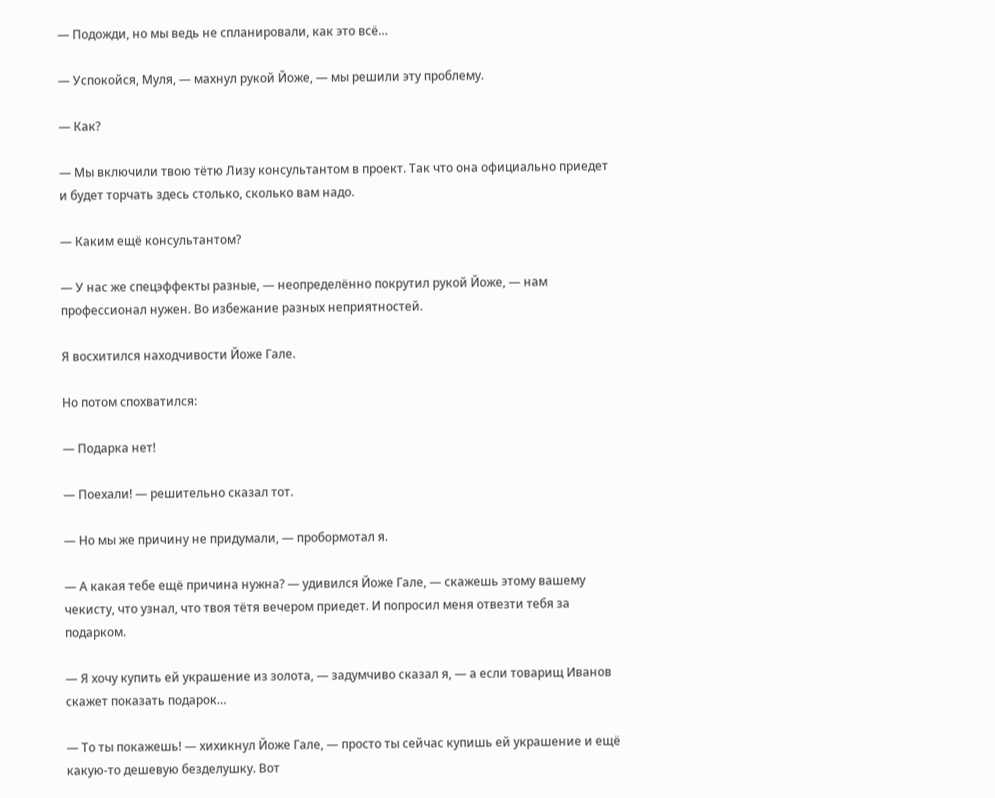— Подожди, но мы ведь не спланировали, как это всё…

— Успокойся, Муля, — махнул рукой Йоже, — мы решили эту проблему.

— Как?

— Мы включили твою тётю Лизу консультантом в проект. Так что она официально приедет и будет торчать здесь столько, сколько вам надо.

— Каким ещё консультантом?

— У нас же спецэффекты разные, — неопределённо покрутил рукой Йоже, — нам профессионал нужен. Во избежание разных неприятностей.

Я восхитился находчивости Йоже Гале.

Но потом спохватился:

— Подарка нет!

— Поехали! — решительно сказал тот.

— Но мы же причину не придумали, — пробормотал я.

— А какая тебе ещё причина нужна? — удивился Йоже Гале, — скажешь этому вашему чекисту, что узнал, что твоя тётя вечером приедет. И попросил меня отвезти тебя за подарком.

— Я хочу купить ей украшение из золота, — задумчиво сказал я, — а если товарищ Иванов скажет показать подарок…

— То ты покажешь! — хихикнул Йоже Гале, — просто ты сейчас купишь ей украшение и ещё какую-то дешевую безделушку. Вот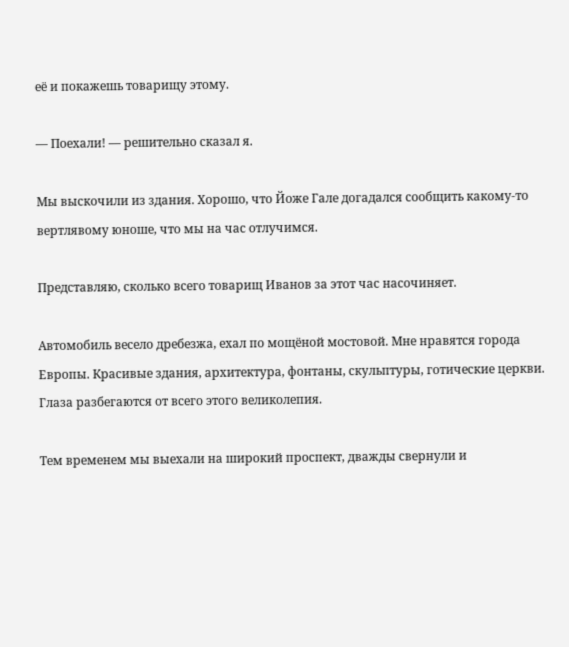её и покажешь товарищу этому.

— Поехали! — решительно сказал я.

Мы выскочили из здания. Хорошо, что Йоже Гале догадался сообщить какому-то вертлявому юноше, что мы на час отлучимся.

Представляю, сколько всего товарищ Иванов за этот час насочиняет.

Автомобиль весело дребезжа, ехал по мощёной мостовой. Мне нравятся города Европы. Красивые здания, архитектура, фонтаны, скульптуры, готические церкви. Глаза разбегаются от всего этого великолепия.

Тем временем мы выехали на широкий проспект, дважды свернули и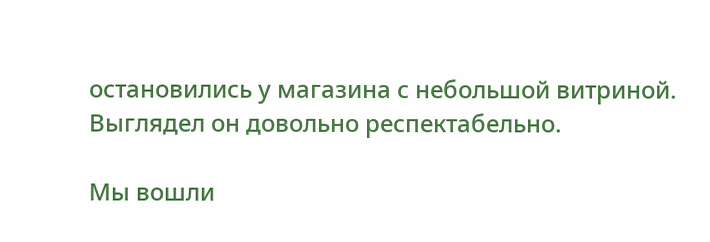остановились у магазина с небольшой витриной. Выглядел он довольно респектабельно.

Мы вошли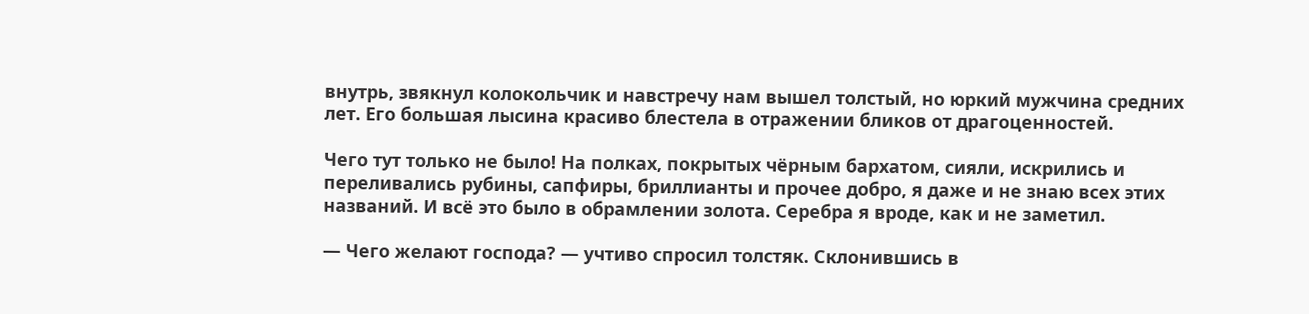внутрь, звякнул колокольчик и навстречу нам вышел толстый, но юркий мужчина средних лет. Его большая лысина красиво блестела в отражении бликов от драгоценностей.

Чего тут только не было! На полках, покрытых чёрным бархатом, сияли, искрились и переливались рубины, сапфиры, бриллианты и прочее добро, я даже и не знаю всех этих названий. И всё это было в обрамлении золота. Серебра я вроде, как и не заметил.

— Чего желают господа? — учтиво спросил толстяк. Склонившись в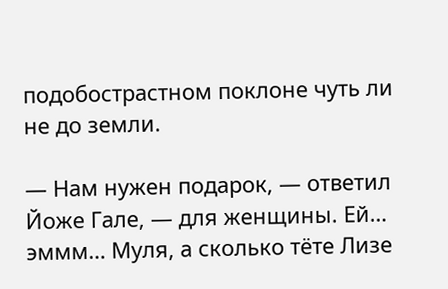подобострастном поклоне чуть ли не до земли.

— Нам нужен подарок, — ответил Йоже Гале, — для женщины. Ей… эммм… Муля, а сколько тёте Лизе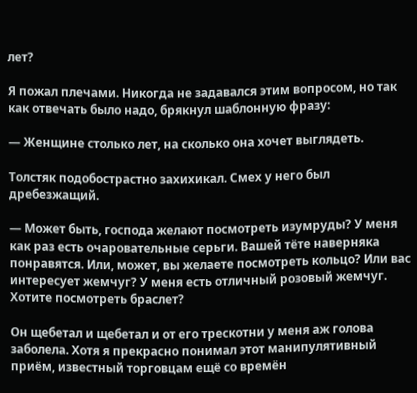лет?

Я пожал плечами. Никогда не задавался этим вопросом, но так как отвечать было надо, брякнул шаблонную фразу:

— Женщине столько лет, на сколько она хочет выглядеть.

Толстяк подобострастно захихикал. Смех у него был дребезжащий.

— Может быть, господа желают посмотреть изумруды? У меня как раз есть очаровательные серьги. Вашей тёте наверняка понравятся. Или, может, вы желаете посмотреть кольцо? Или вас интересует жемчуг? У меня есть отличный розовый жемчуг. Хотите посмотреть браслет?

Он щебетал и щебетал и от его трескотни у меня аж голова заболела. Хотя я прекрасно понимал этот манипулятивный приём, известный торговцам ещё со времён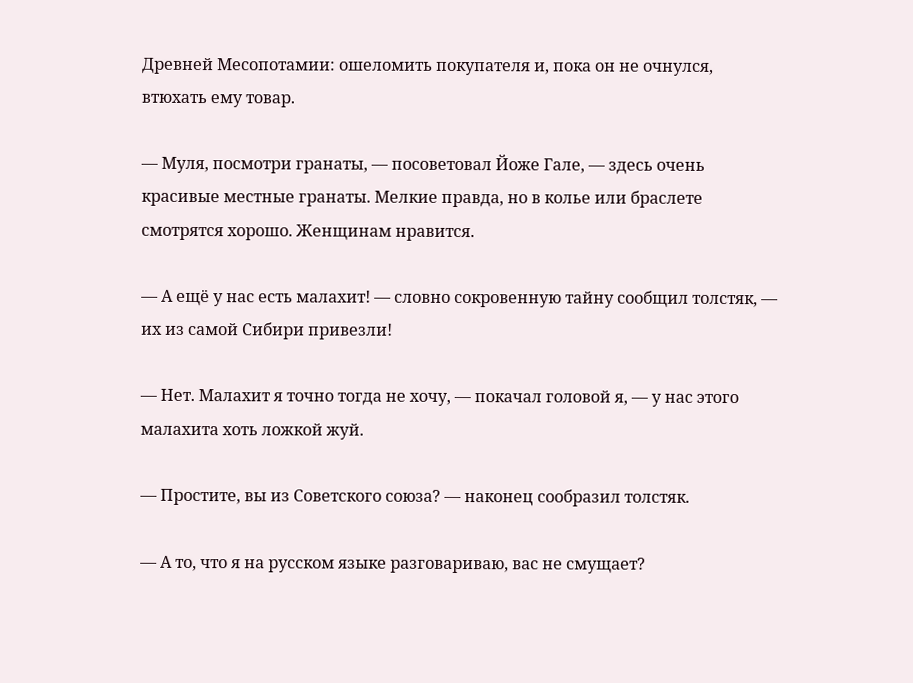Древней Месопотамии: ошеломить покупателя и, пока он не очнулся, втюхать ему товар.

— Муля, посмотри гранаты, — посоветовал Йоже Гале, — здесь очень красивые местные гранаты. Мелкие правда, но в колье или браслете смотрятся хорошо. Женщинам нравится.

— А ещё у нас есть малахит! — словно сокровенную тайну сообщил толстяк, — их из самой Сибири привезли!

— Нет. Малахит я точно тогда не хочу, — покачал головой я, — у нас этого малахита хоть ложкой жуй.

— Простите, вы из Советского союза? — наконец сообразил толстяк.

— А то, что я на русском языке разговариваю, вас не смущает?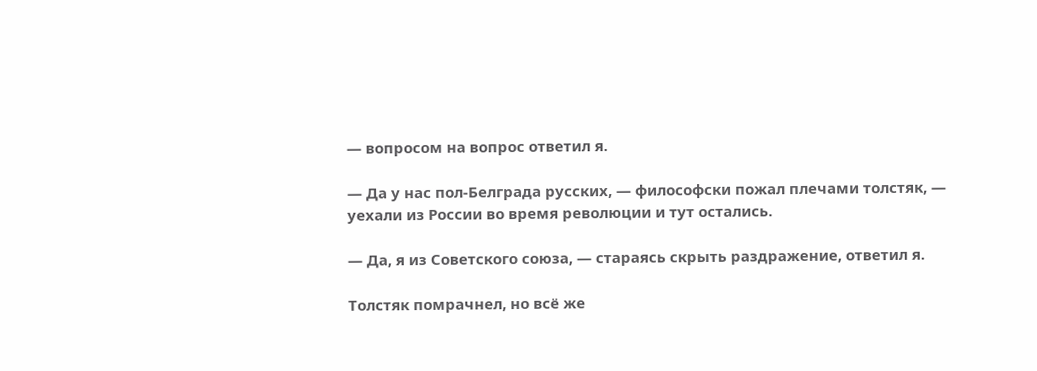— вопросом на вопрос ответил я.

— Да у нас пол-Белграда русских, — философски пожал плечами толстяк, — уехали из России во время революции и тут остались.

— Да, я из Советского союза, — стараясь скрыть раздражение, ответил я.

Толстяк помрачнел, но всё же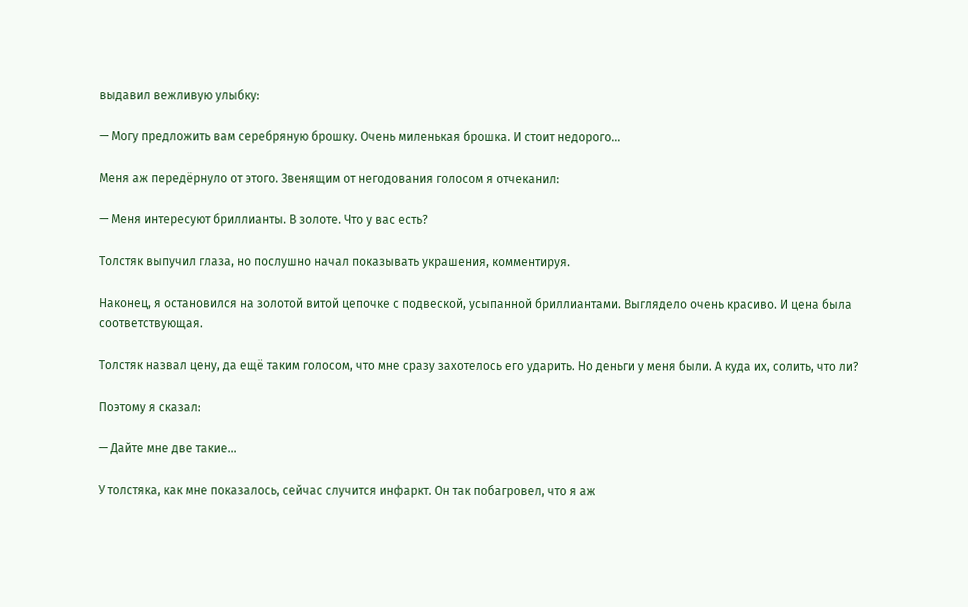выдавил вежливую улыбку:

— Могу предложить вам серебряную брошку. Очень миленькая брошка. И стоит недорого…

Меня аж передёрнуло от этого. Звенящим от негодования голосом я отчеканил:

— Меня интересуют бриллианты. В золоте. Что у вас есть?

Толстяк выпучил глаза, но послушно начал показывать украшения, комментируя.

Наконец, я остановился на золотой витой цепочке с подвеской, усыпанной бриллиантами. Выглядело очень красиво. И цена была соответствующая.

Толстяк назвал цену, да ещё таким голосом, что мне сразу захотелось его ударить. Но деньги у меня были. А куда их, солить, что ли?

Поэтому я сказал:

— Дайте мне две такие…

У толстяка, как мне показалось, сейчас случится инфаркт. Он так побагровел, что я аж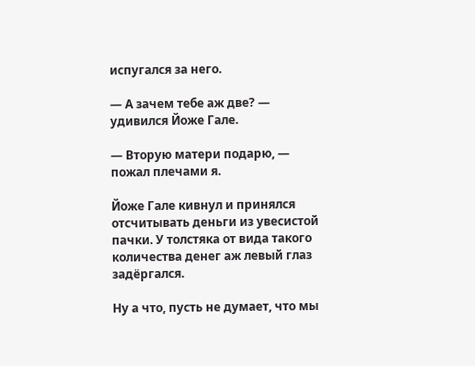испугался за него.

— А зачем тебе аж две? — удивился Йоже Гале.

— Вторую матери подарю, — пожал плечами я.

Йоже Гале кивнул и принялся отсчитывать деньги из увесистой пачки. У толстяка от вида такого количества денег аж левый глаз задёргался.

Ну а что, пусть не думает, что мы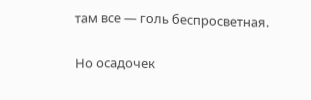там все — голь беспросветная.

Но осадочек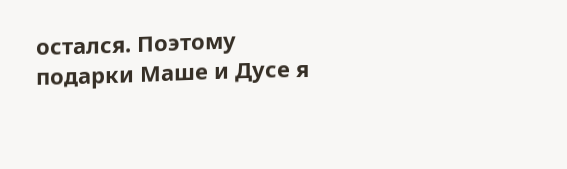остался. Поэтому подарки Маше и Дусе я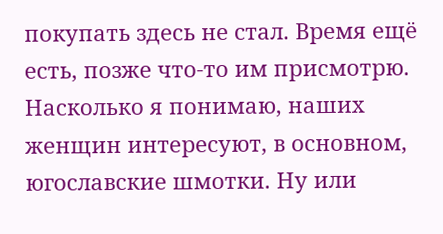покупать здесь не стал. Время ещё есть, позже что-то им присмотрю. Насколько я понимаю, наших женщин интересуют, в основном, югославские шмотки. Ну или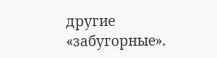другие «забугорные».